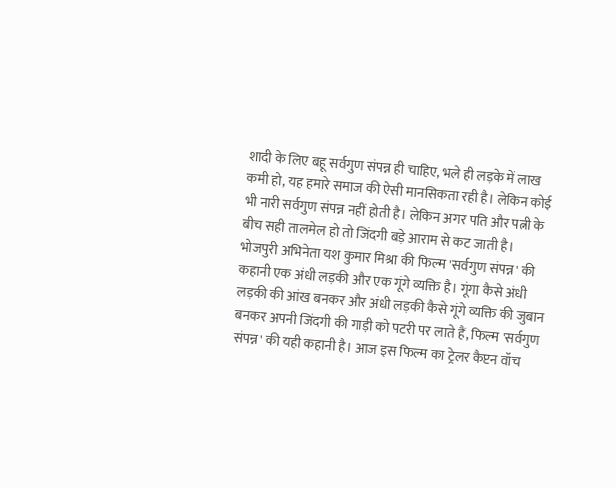शादी के लिए बहू सर्वगुण संपन्न ही चाहिए, भले ही लड़के में लाख कमी हो, यह हमारे समाज की ऐसी मानसिकता रही है। लेकिन कोई भी नारी सर्वगुण संपन्न नहीं होती है। लेकिन अगर पति और पत्नी के बीच सही तालमेल हो तो जिंदगी बड़े आराम से कट जाती है। भोजपुरी अभिनेता यश कुमार मिश्रा की फिल्म 'सर्वगुण संपन्न' की कहानी एक अंधी लड़की और एक गूंगे व्यक्ति है। गूंगा कैसे अंधी लड़की की आंख बनकर और अंधी लड़की कैसे गूंगे व्यक्ति की जुबान बनकर अपनी जिंदगी की गाड़ी को पटरी पर लाते हैं, फिल्म 'सर्वगुण संपन्न' की यही कहानी है। आज इस फिल्म का ट्रेलर कैप्टन वॉच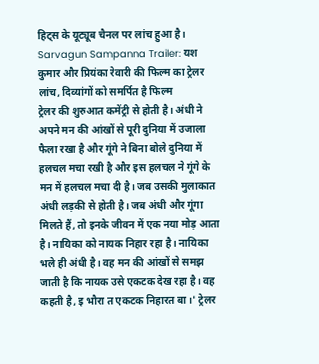हिट्स के यूट्यूब चैनल पर लांच हुआ है।
Sarvagun Sampanna Trailer: यश कुमार और प्रियंका रेवारी की फिल्म का ट्रेलर लांच, दिव्यांगों को समर्पित है फिल्म
ट्रेलर की शुरुआत कमेंट्री से होती है। अंधी ने अपने मन की आंखों से पूरी दुनिया में उजाला फैला रखा है और गूंगे ने बिना बोले दुनिया में हलचल मचा रखी है और इस हलचल ने गूंगे के मन में हलचल मचा दी है। जब उसकी मुलाकात अंधी लड़की से होती है। जब अंधी और गूंगा मिलते हैं, तो इनके जीवन में एक नया मोड़ आता है। नायिका को नायक निहार रहा है। नायिका भले ही अंधी है। वह मन की आंखों से समझ जाती है कि नायक उसे एकटक देख रहा है। वह कहती है, इ भौरा त एकटक निहारत बा।' ट्रेलर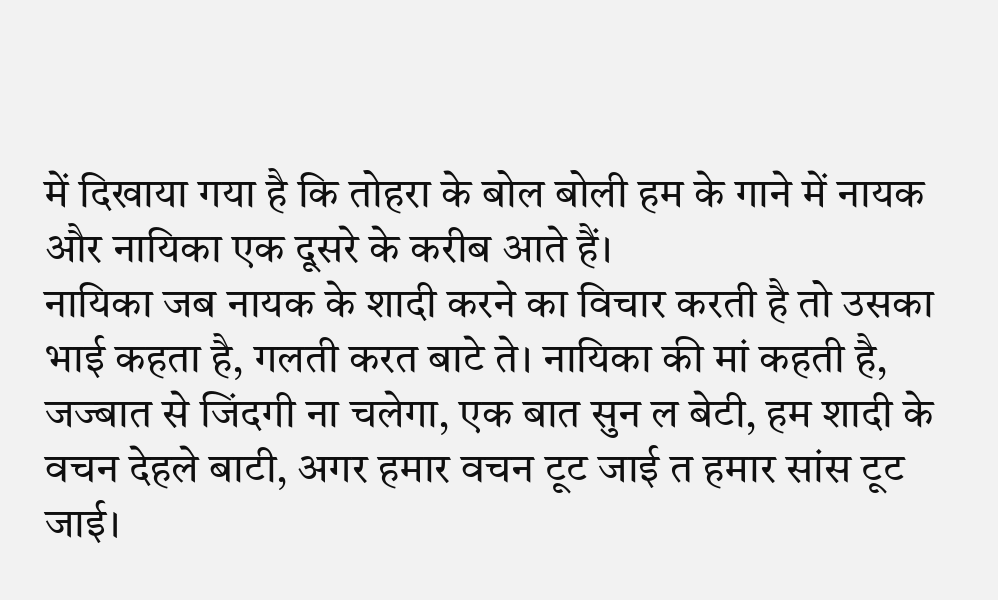में दिखाया गया है कि तोहरा के बोल बोली हम के गाने में नायक और नायिका एक दूसरे के करीब आते हैं।
नायिका जब नायक के शादी करने का विचार करती है तो उसका भाई कहता है, गलती करत बाटे ते। नायिका की मां कहती है, जज्बात से जिंदगी ना चलेगा, एक बात सुन ल बेटी, हम शादी के वचन देहले बाटी, अगर हमार वचन टूट जाई त हमार सांस टूट जाई।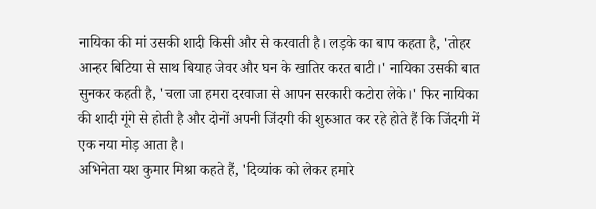नायिका की मां उसकी शादी किसी और से करवाती है। लड़के का बाप कहता है, 'तोहर आन्हर बिटिया से साथ बियाह जेवर और घन के खातिर करत बाटी।' नायिका उसकी बात सुनकर कहती है, 'चला जा हमरा दरवाजा से आपन सरकारी कटोरा लेके।' फिर नायिका की शादी गूंगे से होती है और दोनों अपनी जिंदगी की शुरुआत कर रहे होते हैं कि जिंदगी में एक नया मोड़ आता है।
अभिनेता यश कुमार मिश्रा कहते हैं, 'दिव्यांक को लेकर हमारे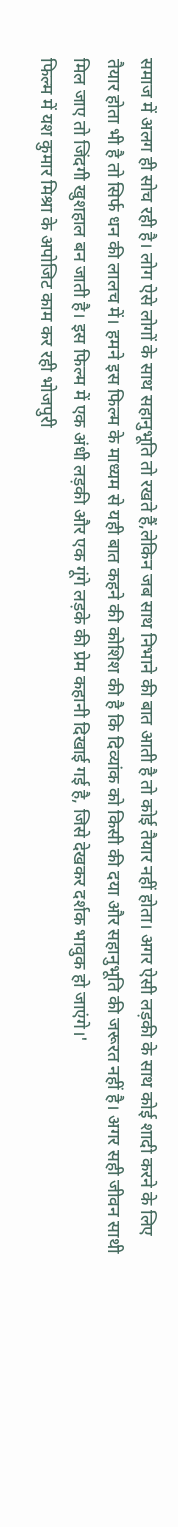समाज में अलग ही सोच रही है। लोग ऐसे लोगों के साथ सहानुभूति तो रखते हैं,लेकिन जब साथ निभाने की बात आती है तो कोई तैयार नहीं होता। अगर ऐसी लड़की के साथ कोई शादी करने के लिए तैयार होता भी है तो सिर्फ धन की लालच में। हमने इस फिल्म के माध्यम से यही बात कहने की कोशिश की है कि दिव्यांक को किसी की दया और सहानुभूति की जरूरत नहीं है। अगर सही जीवन साथी मिल जाए तो जिंदगी खुशहाल बन जाती है। इस फिल्म में एक अंधी लड़की और एक गूंगे लड़के की प्रेम कहानी दिखाई गई है, जिसे देखकर दर्शक भावुक हो जाएंगे।'
फिल्म में यश कुमार मिश्रा के अपोजिट काम कर रही भोजपुरी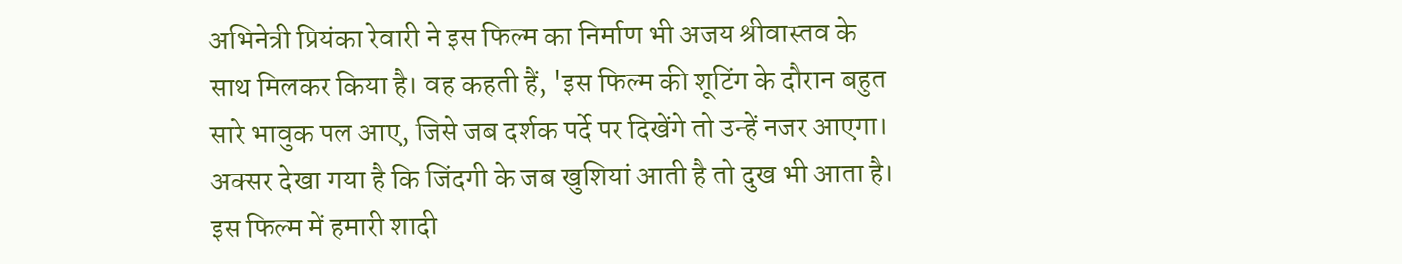अभिनेत्री प्रियंका रेवारी ने इस फिल्म का निर्माण भी अजय श्रीवास्तव के साथ मिलकर किया है। वह कहती हैं, 'इस फिल्म की शूटिंग के दौरान बहुत सारे भावुक पल आए, जिसे जब दर्शक पर्दे पर दिखेंगे तो उन्हें नजर आएगा। अक्सर देखा गया है कि जिंदगी के जब खुशियां आती है तो दुख भी आता है। इस फिल्म में हमारी शादी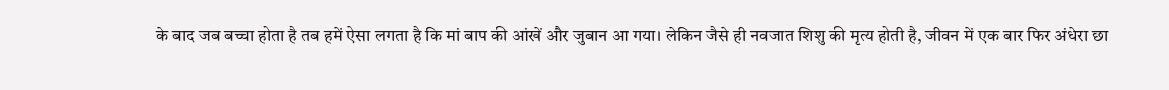के बाद जब बच्चा होता है तब हमें ऐसा लगता है कि मां बाप की आंखें और जुबान आ गया। लेकिन जैसे ही नवजात शिशु की मृत्य होती है, जीवन में एक बार फिर अंधेरा छा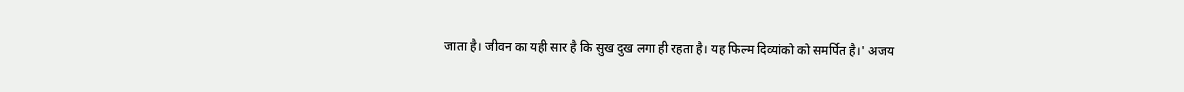जाता है। जीवन का यही सार है कि सुख दुख लगा ही रहता है। यह फिल्म दिव्यांको को समर्पित है।' अजय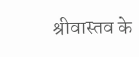श्रीवास्तव के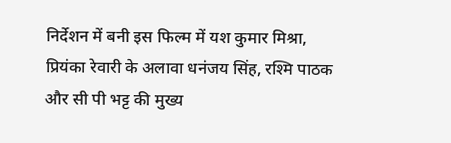निर्देशन में बनी इस फिल्म में यश कुमार मिश्रा, प्रियंका रेवारी के अलावा धनंजय सिंह, रश्मि पाठक और सी पी भट्ट की मुख्य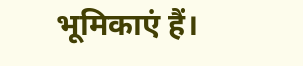भूमिकाएं हैं।